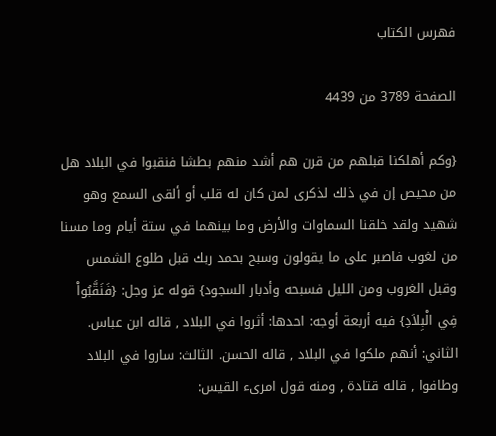فهرس الكتاب

الصفحة 3789 من 4439

{وكم أهلكنا قبلهم من قرن هم أشد منهم بطشا فنقبوا في البلاد هل من محيص إن في ذلك لذكرى لمن كان له قلب أو ألقى السمع وهو شهيد ولقد خلقنا السماوات والأرض وما بينهما في ستة أيام وما مسنا من لغوب فاصبر على ما يقولون وسبح بحمد ربك قبل طلوع الشمس وقبل الغروب ومن الليل فسبحه وأدبار السجود} قوله عز وجل: {فَنَقَّبُواْ فِي الْبِلاَدِ} فيه أربعة أوجه: احدها: أثروا في البلاد , قاله ابن عباس. الثاني: أنهم ملكوا في البلاد , قاله الحسن. الثالث: ساروا في البلاد وطافوا , قاله قتادة , ومنه قول امرىء القيس: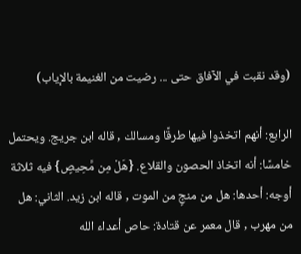(وقد نقبت في الآفاق حتى ... رضيت من الغنيمة بالإياب)

الرابع: أنهم اتخذوا فيها طرقًا ومسالك , قاله ابن جريج. ويحتمل خامسًا: أنه اتخاذ الحصون والقلاع. {هَلْ مِن مَّحِيصٍ} فيه ثلاثة أوجه: أحدها: هل من منجٍ من الموت , قاله ابن زيد. الثاني: هل من مهرب , قال معمر عن قتادة: حاص أعداء الله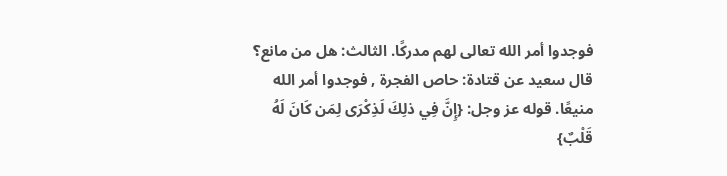فوجدوا أمر الله تعالى لهم مدركًا. الثالث: هل من مانع؟ قال سعيد عن قتادة: حاص الفجرة , فوجدوا أمر الله منيعًا. قوله عز وجل: {إِنَّ فِي ذلِكَ لَذِكْرَى لِمَن كَانَ لَهُ قَلْبٌ}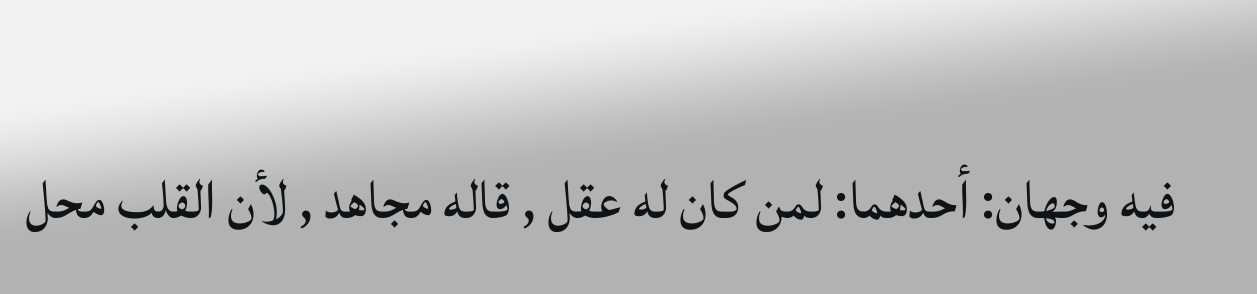فيه وجهان: أحدهما: لمن كان له عقل , قاله مجاهد , لأن القلب محل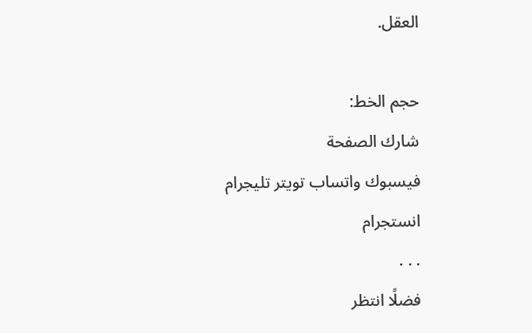العقل.

حجم الخط:
شارك الصفحة
فيسبوك واتساب تويتر تليجرام انستجرام
. . .
فضلًا انتظر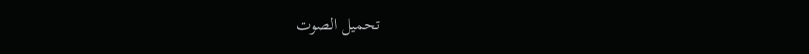تحميل الصوت